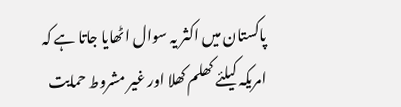پاکستان میں اکثر یہ سوال اٹھایا جاتا ہے کہ امریکہ کیلئے کھلم کھلا اور غیر مشروط حمایت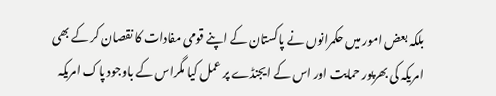بلکہ بعض امور میں حکمرانوں نے پاکستان کے اپنے قومی مفادات کا نقصان کر کے بھی امریکہ کی بھرپور حمایت اور اس کے ایجنڈے پر عمل کیا مگراس کے باوجود پاک امریکہ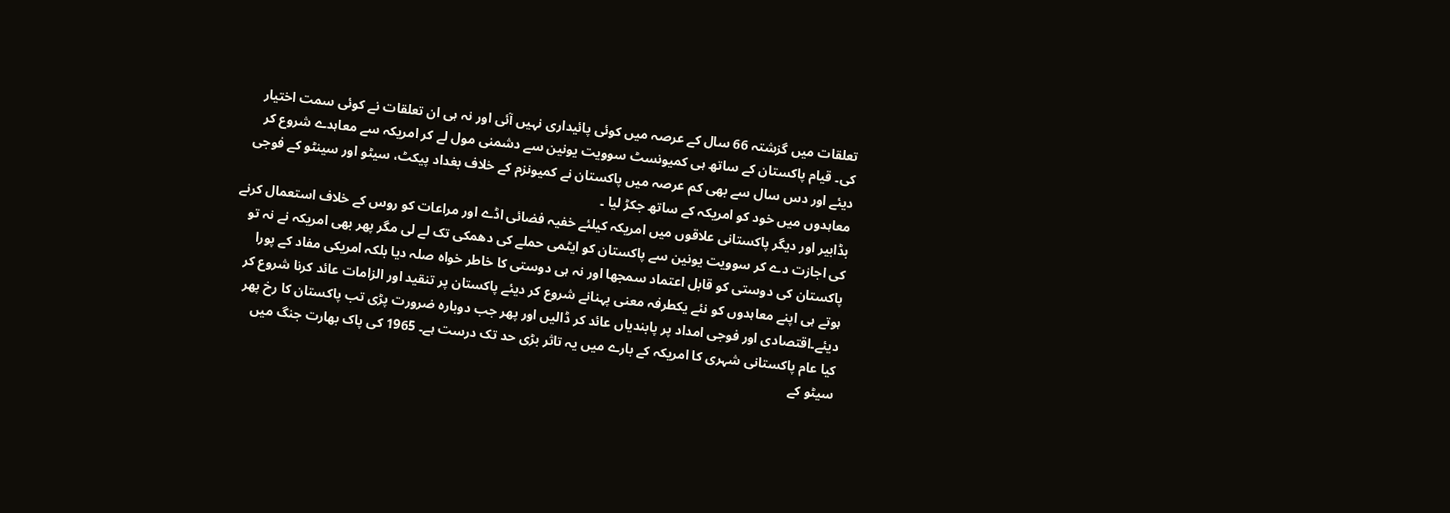تعلقات میں گزشتہ 66 سال کے عرصہ میں کوئی پائیداری نہیں آئی اور نہ ہی ان تعلقات نے کوئی سمت اختیار کی۔ قیام پاکستان کے ساتھ ہی کمیونسٹ سوویت یونین سے دشمنی مول لے کر امریکہ سے معاہدے شروع کر دیئے اور دس سال سے بھی کم عرصہ میں پاکستان نے کمیونزم کے خلاف بغداد پیکٹ، سیٹو اور سینٹو کے فوجی معاہدوں میں خود کو امریکہ کے ساتھ جکڑ لیا ۔
بڈابیر اور دیگر پاکستانی علاقوں میں امریکہ کیلئے خفیہ فضائی اڈے اور مراعات کو روس کے خلاف استعمال کرنے کی اجازت دے کر سوویت یونین سے پاکستان کو ایٹمی حملے کی دھمکی تک لے لی مگر پھر بھی امریکہ نے نہ تو پاکستان کی دوستی کو قابل اعتماد سمجھا اور نہ ہی دوستی کا خاطر خواہ صلہ دیا بلکہ امریکی مفاد کے پورا ہوتے ہی اپنے معاہدوں کو نئے یکطرفہ معنی پہنانے شروع کر دیئے پاکستان پر تنقید اور الزامات عائد کرنا شروع کر دیئے۔اقتصادی اور فوجی امداد پر پابندیاں عائد کر ڈالیں اور پھر جب دوبارہ ضرورت پڑی تب پاکستان کا رخ پھر کیا عام پاکستانی شہری کا امریکہ کے بارے میں یہ تاثر بڑی حد تک درست ہے۔ 1965 کی پاک بھارت جنگ میں سیٹو کے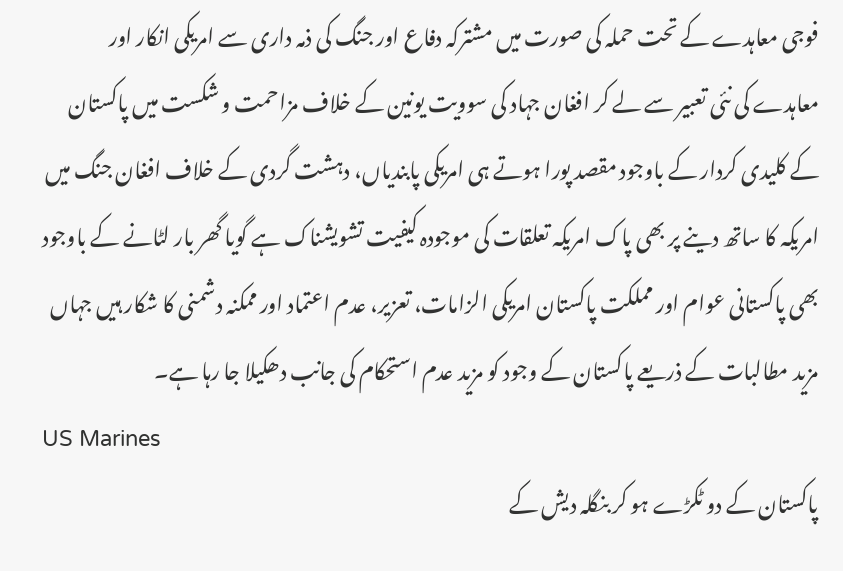فوجی معاہدے کے تحت حملہ کی صورت میں مشترکہ دفاع اور جنگ کی ذمہ داری سے امریکی انکار اور معاہدے کی نئی تعبیر سے لے کر افغان جہاد کی سوویت یونین کے خلاف مزاحمت و شکست میں پاکستان کے کلیدی کردار کے باوجود مقصد پورا ہوتے ہی امریکی پابندیاں، دہشت گردی کے خلاف افغان جنگ میں امریکہ کا ساتھ دینے پر بھی پاک امریکہ تعلقات کی موجودہ کیفیت تشویشناک ہے گویا گھر بار لٹانے کے باوجود بھی پاکستانی عوام اور مملکت پاکستان امریکی الزامات، تعزیر، عدم اعتماد اور ممکنہ دشمنی کا شکار ہیں جہاں مزید مطالبات کے ذریعے پاکستان کے وجود کو مزید عدم استحکام کی جانب دھکیلا جا رہا ہے۔
US Marines
پاکستان کے دو ٹکڑے ہو کر بنگلہ دیش کے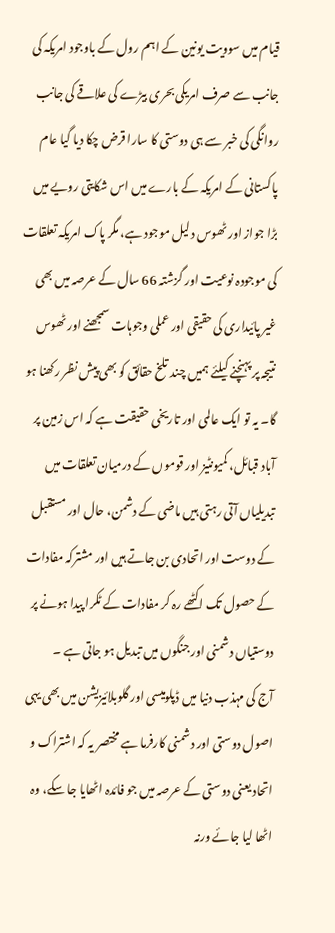قیام میں سوویت یونین کے اہم رول کے باوجود امریکہ کی جانب سے صرف امریکی بحری بیڑے کی علاقے کی جانب روانگی کی خبر سے ہی دوستی کا سارا قرض چکا دیا گیا عام پاکستانی کے امریکہ کے بارے میں اس شکایتی رویے میں بڑا جواز اور ٹھوس دلیل موجود ہے، مگر پاک امریکہ تعلقات کی موجودہ نوعیت اور گزشتہ 66 سال کے عرصہ میں بھی غیر پائیداری کی حقیقی اور عملی وجوہات سمجھنے اور ٹھوس نتیجہ پر پہنچنے کیلئے ہمیں چند تلخ حقائق کو بھی پیش نظر رکھنا ہو گا۔ یہ تو ایک عالمی اور تاریخی حقیقت ہے کہ اس زمین پر آباد قبائل، کمیونٹیز اور قوموں کے درمیان تعلقات میں تبدیلیاں آتی رہتی ہیں ماضی کے دشمن، حال اور مستقبل کے دوست اور اتحادی بن جاتے ہیں اور مشترکہ مفادات کے حصول تک اکٹھے رہ کر مفادات کے ٹکرا پیدا ہونے پر دوستیاں دشمنی اور جنگوں میں تبدیل ہو جاتی ہے ۔
آج کی مہذب دنیا میں ڈپلومیسی اور گلوبلائیزیشن میں بھی یہی اصول دوستی اور دشمنی کارفرما ہے مختصر یہ کہ اشتراک و اتحاد یعنی دوستی کے عرصہ میں جو فائدہ اٹھایا جا سکے، وہ اٹھا لیا جائے ورنہ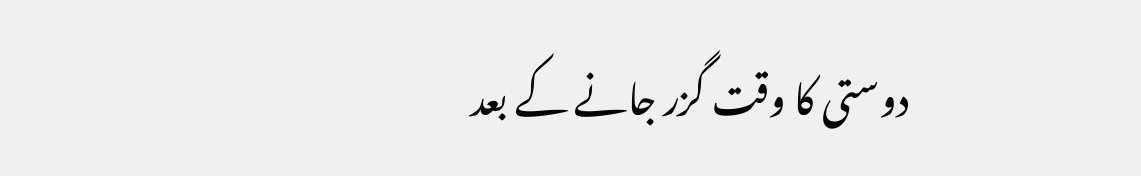دوستی کا وقت گزر جانے کے بعد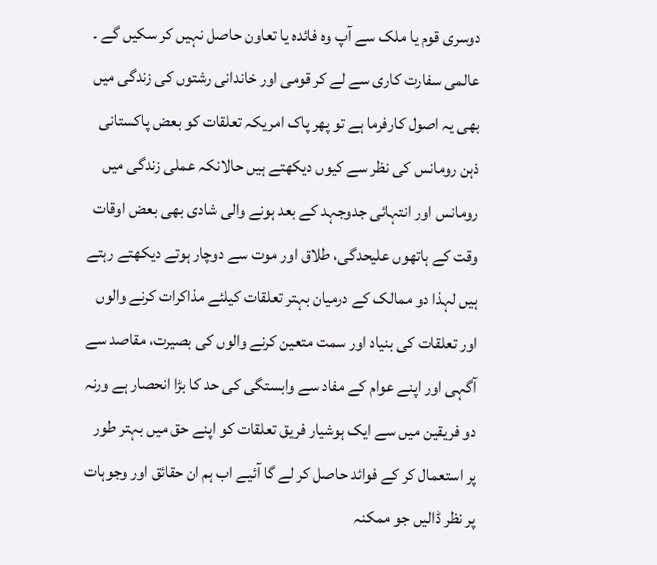دوسری قوم یا ملک سے آپ وہ فائدہ یا تعاون حاصل نہیں کر سکیں گے ۔ عالمی سفارت کاری سے لے کر قومی اور خاندانی رشتوں کی زندگی میں بھی یہ اصول کارفرما ہے تو پھر پاک امریکہ تعلقات کو بعض پاکستانی ذہن رومانس کی نظر سے کیوں دیکھتے ہیں حالانکہ عملی زندگی میں رومانس اور انتہائی جدوجہد کے بعد ہونے والی شادی بھی بعض اوقات وقت کے ہاتھوں علیحدگی، طلاق اور موت سے دوچار ہوتے دیکھتے رہتے ہیں لہذا دو ممالک کے درمیان بہتر تعلقات کیلئے مذاکرات کرنے والوں اور تعلقات کی بنیاد اور سمت متعین کرنے والوں کی بصیرت، مقاصد سے آگہی اور اپنے عوام کے مفاد سے وابستگی کی حد کا بڑا انحصار ہے ورنہ دو فریقین میں سے ایک ہوشیار فریق تعلقات کو اپنے حق میں بہتر طور پر استعمال کر کے فوائد حاصل کر لے گا آئیے اب ہم ان حقائق اور وجوہات پر نظر ڈالیں جو ممکنہ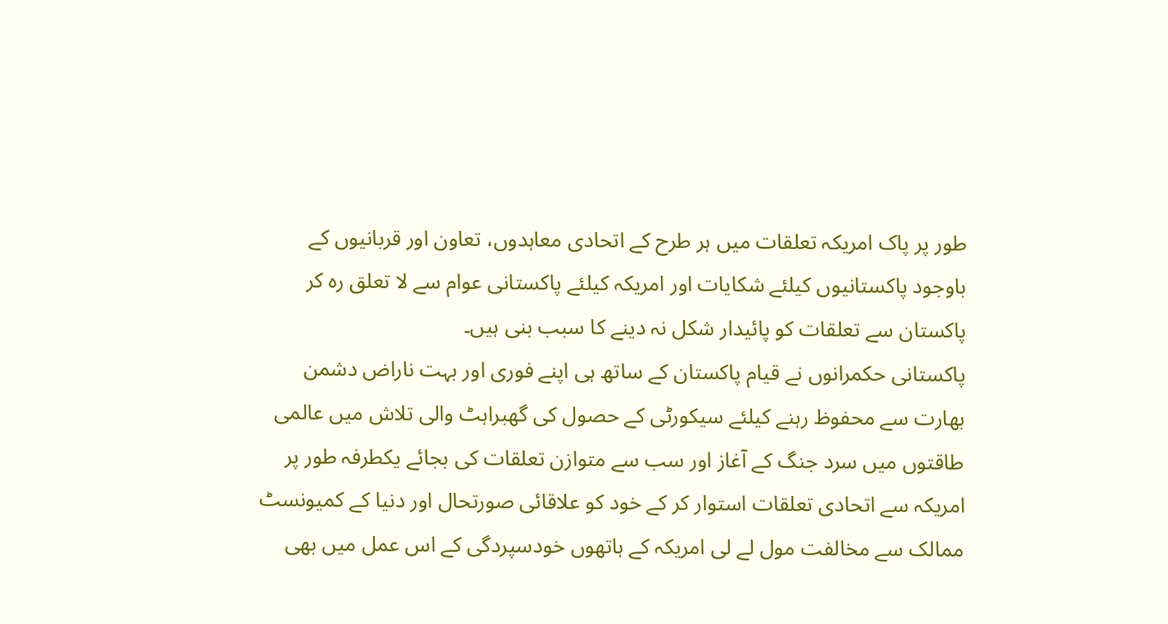طور پر پاک امریکہ تعلقات میں ہر طرح کے اتحادی معاہدوں، تعاون اور قربانیوں کے باوجود پاکستانیوں کیلئے شکایات اور امریکہ کیلئے پاکستانی عوام سے لا تعلق رہ کر پاکستان سے تعلقات کو پائیدار شکل نہ دینے کا سبب بنی ہیں۔
پاکستانی حکمرانوں نے قیام پاکستان کے ساتھ ہی اپنے فوری اور بہت ناراض دشمن بھارت سے محفوظ رہنے کیلئے سیکورٹی کے حصول کی گھبراہٹ والی تلاش میں عالمی طاقتوں میں سرد جنگ کے آغاز اور سب سے متوازن تعلقات کی بجائے یکطرفہ طور پر امریکہ سے اتحادی تعلقات استوار کر کے خود کو علاقائی صورتحال اور دنیا کے کمیونسٹ ممالک سے مخالفت مول لے لی امریکہ کے ہاتھوں خودسپردگی کے اس عمل میں بھی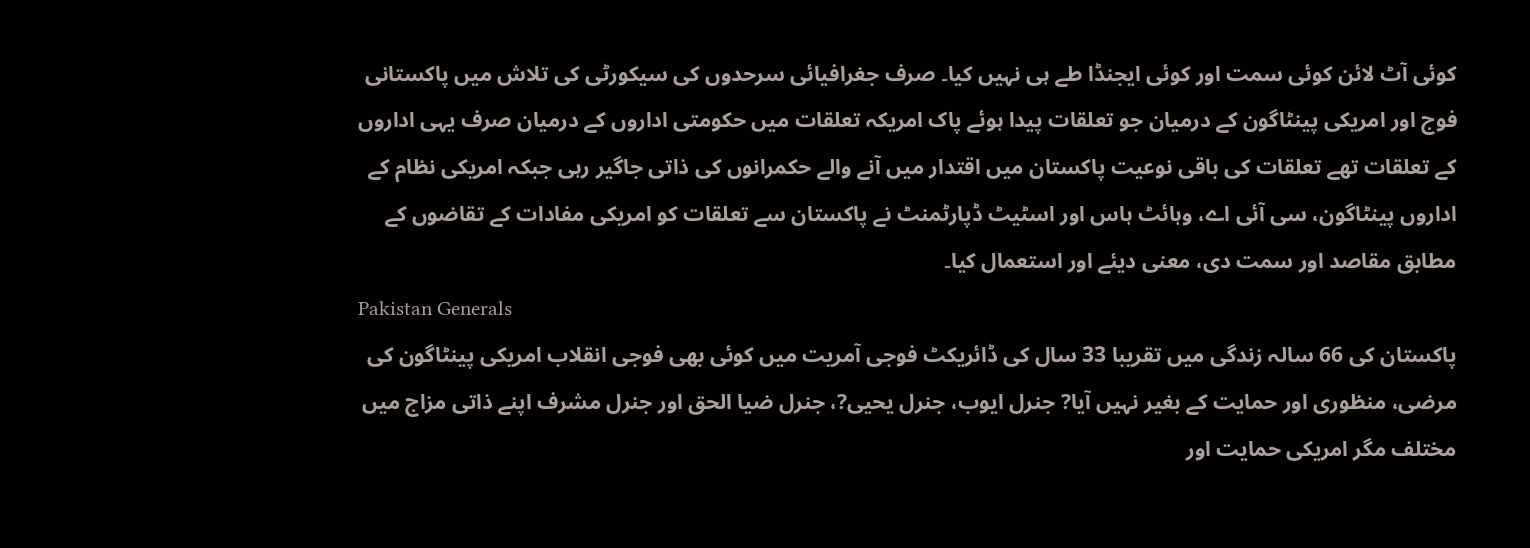کوئی آٹ لائن کوئی سمت اور کوئی ایجنڈا طے ہی نہیں کیا۔ صرف جغرافیائی سرحدوں کی سیکورٹی کی تلاش میں پاکستانی فوج اور امریکی پینٹاگون کے درمیان جو تعلقات پیدا ہوئے پاک امریکہ تعلقات میں حکومتی اداروں کے درمیان صرف یہی اداروں کے تعلقات تھے تعلقات کی باقی نوعیت پاکستان میں اقتدار میں آنے والے حکمرانوں کی ذاتی جاگیر رہی جبکہ امریکی نظام کے اداروں پینٹاگون، سی آئی اے، وہائٹ ہاس اور اسٹیٹ ڈپارٹمنٹ نے پاکستان سے تعلقات کو امریکی مفادات کے تقاضوں کے مطابق مقاصد اور سمت دی، معنی دیئے اور استعمال کیا۔
Pakistan Generals
پاکستان کی 66 سالہ زندگی میں تقریبا 33 سال کی ڈائریکٹ فوجی آمریت میں کوئی بھی فوجی انقلاب امریکی پینٹاگون کی مرضی، منظوری اور حمایت کے بغیر نہیں آیا? جنرل ایوب، جنرل یحیی?، جنرل ضیا الحق اور جنرل مشرف اپنے ذاتی مزاج میں مختلف مگر امریکی حمایت اور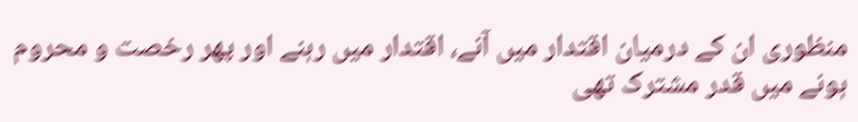منظوری ان کے درمیان اقتدار میں آنے، اقتدار میں رہنے اور پھر رخصت و محروم ہونے میں قدر مشترک تھی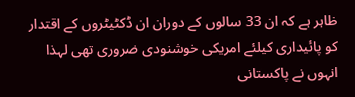ظاہر ہے کہ ان 33 سالوں کے دوران ان ڈکٹیٹروں کے اقتدار کو پائیداری کیلئے امریکی خوشنودی ضروری تھی لہذا انہوں نے پاکستانی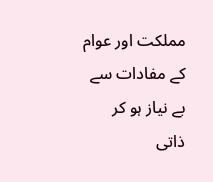مملکت اور عوام کے مفادات سے بے نیاز ہو کر ذاتی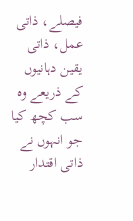فیصلے، ذاتی عمل، ذاتی یقین دہانیوں کے ذریعے وہ سب کچھ کیا جو انہوں نے ذاتی اقتدار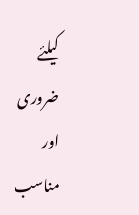کیلئے ضروری اور مناسب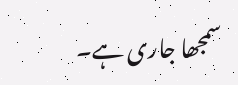سمجھا جاری ہے۔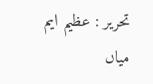تحریر : عظیم ایم میاں